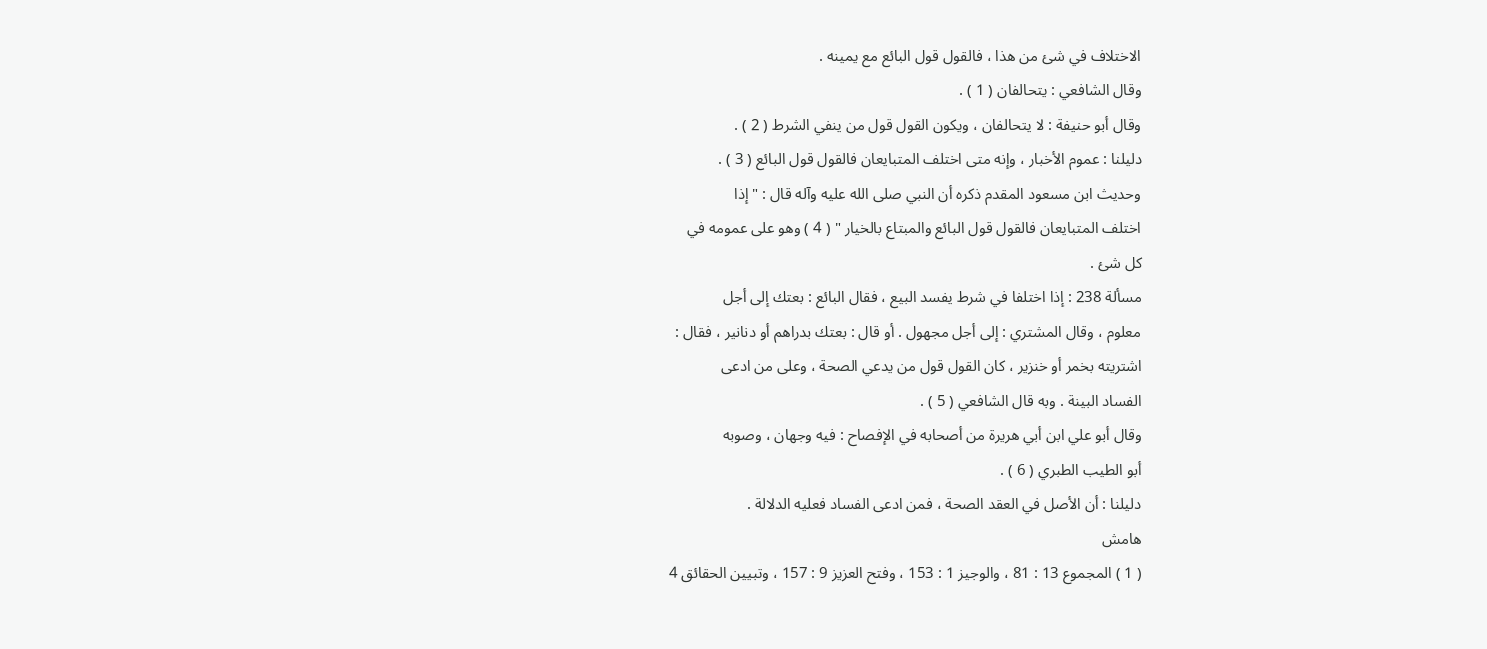الاختلاف في شئ من هذا ، فالقول قول البائع مع يمينه .
وقال الشافعي : يتحالفان ( 1 ) .
وقال أبو حنيفة : لا يتحالفان ، ويكون القول قول من ينفي الشرط ( 2 ) .
دليلنا : عموم الأخبار ، وإنه متى اختلف المتبايعان فالقول قول البائع ( 3 ) .
وحديث ابن مسعود المقدم ذكره أن النبي صلى الله عليه وآله قال : " إذا
اختلف المتبايعان فالقول قول البائع والمبتاع بالخيار " ( 4 ) وهو على عمومه في
كل شئ .
مسألة 238 : إذا اختلفا في شرط يفسد البيع ، فقال البائع : بعتك إلى أجل
معلوم ، وقال المشتري : إلى أجل مجهول . أو قال : بعتك بدراهم أو دنانير ، فقال :
اشتريته بخمر أو خنزير ، كان القول قول من يدعي الصحة ، وعلى من ادعى
الفساد البينة . وبه قال الشافعي ( 5 ) .
وقال أبو علي ابن أبي هريرة من أصحابه في الإفصاح : فيه وجهان ، وصوبه
أبو الطيب الطبري ( 6 ) .
دليلنا : أن الأصل في العقد الصحة ، فمن ادعى الفساد فعليه الدلالة .
هامش
( 1 ) المجموع 13 : 81 ، والوجيز 1 : 153 ، وفتح العزيز 9 : 157 ، وتبيين الحقائق 4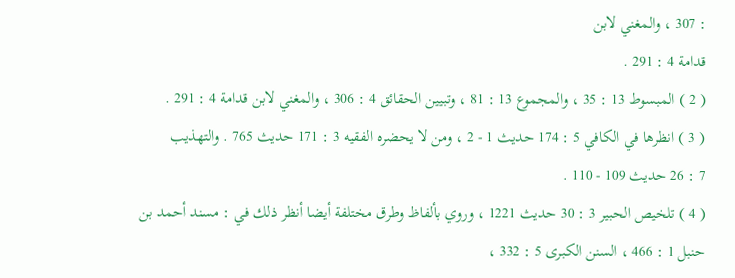: 307 ، والمغني لابن
قدامة 4 : 291 .
( 2 ) المبسوط 13 : 35 ، والمجموع 13 : 81 ، وتبيين الحقائق 4 : 306 ، والمغني لابن قدامة 4 : 291 .
( 3 ) انظرها في الكافي 5 : 174 حديث 1 - 2 ، ومن لا يحضره الفقيه 3 : 171 حديث 765 . والتهذيب
7 : 26 حديث 109 - 110 .
( 4 ) تلخيص الحبير 3 : 30 حديث 1221 ، وروي بألفاظ وطرق مختلفة أيضا أنظر ذلك في : مسند أحمد بن
حنبل 1 : 466 ، السنن الكبرى 5 : 332 ،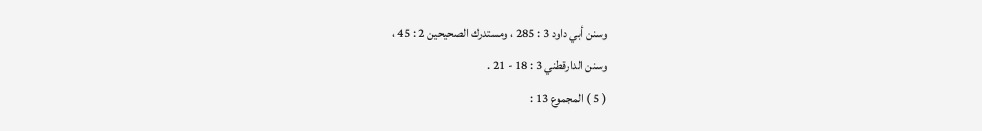وسنن أبي داود 3 : 285 ، ومستدرك الصحيحين 2 : 45 ،
وسنن الدارقطني 3 : 18 - 21 .
( 5 ) المجموع 13 :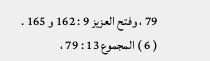79 ، وفتح العزيز 9 : 162 و 165 .
( 6 ) المجموع 13 : 79 ،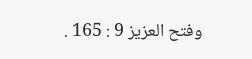وفتح العزيز 9 : 165 .